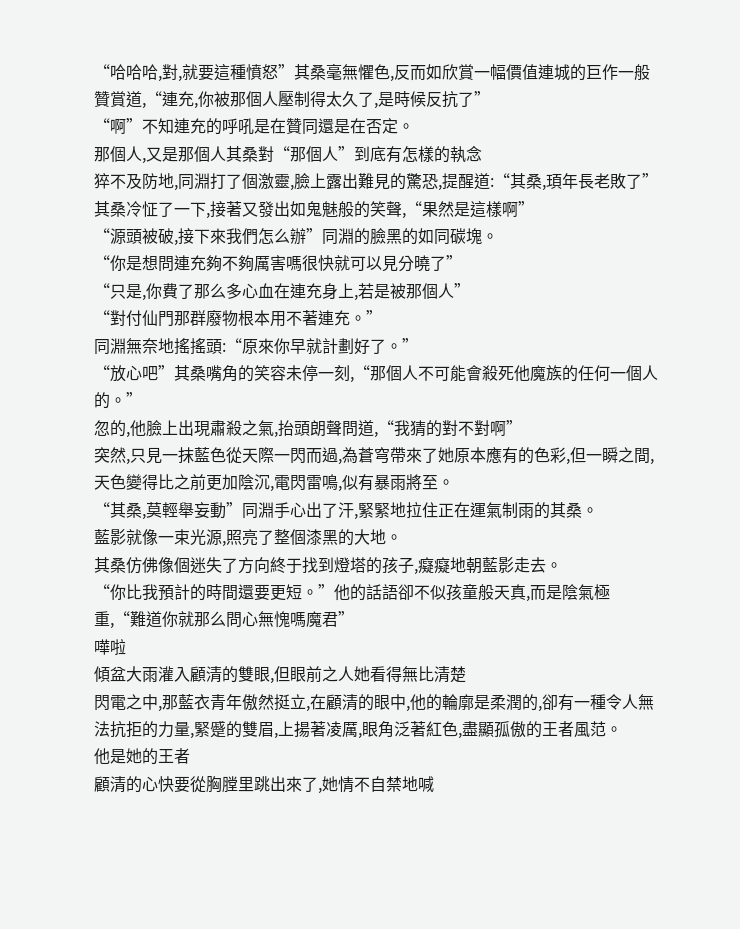“哈哈哈,對,就要這種憤怒”其桑毫無懼色,反而如欣賞一幅價值連城的巨作一般贊賞道,“連充,你被那個人壓制得太久了,是時候反抗了”
“啊”不知連充的呼吼是在贊同還是在否定。
那個人,又是那個人其桑對“那個人”到底有怎樣的執念
猝不及防地,同淵打了個激靈,臉上露出難見的驚恐,提醒道:“其桑,頊年長老敗了”
其桑冷怔了一下,接著又發出如鬼魅般的笑聲,“果然是這樣啊”
“源頭被破,接下來我們怎么辦”同淵的臉黑的如同碳塊。
“你是想問連充夠不夠厲害嗎很快就可以見分曉了”
“只是,你費了那么多心血在連充身上,若是被那個人”
“對付仙門那群廢物根本用不著連充。”
同淵無奈地搖搖頭:“原來你早就計劃好了。”
“放心吧”其桑嘴角的笑容未停一刻,“那個人不可能會殺死他魔族的任何一個人的。”
忽的,他臉上出現肅殺之氣,抬頭朗聲問道,“我猜的對不對啊”
突然,只見一抹藍色從天際一閃而過,為蒼穹帶來了她原本應有的色彩,但一瞬之間,天色變得比之前更加陰沉,電閃雷鳴,似有暴雨將至。
“其桑,莫輕舉妄動”同淵手心出了汗,緊緊地拉住正在運氣制雨的其桑。
藍影就像一束光源,照亮了整個漆黑的大地。
其桑仿佛像個迷失了方向終于找到燈塔的孩子,癡癡地朝藍影走去。
“你比我預計的時間還要更短。”他的話語卻不似孩童般天真,而是陰氣極重,“難道你就那么問心無愧嗎魔君”
嘩啦
傾盆大雨灌入顧清的雙眼,但眼前之人她看得無比清楚
閃電之中,那藍衣青年傲然挺立,在顧清的眼中,他的輪廓是柔潤的,卻有一種令人無法抗拒的力量,緊蹙的雙眉,上揚著凌厲,眼角泛著紅色,盡顯孤傲的王者風范。
他是她的王者
顧清的心快要從胸膛里跳出來了,她情不自禁地喊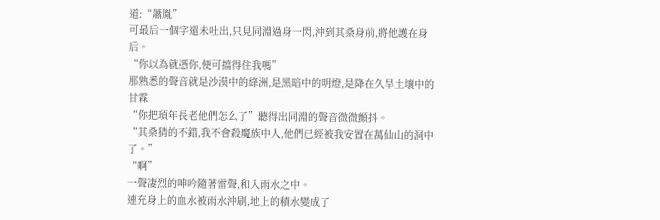道:“蕭胤”
可最后一個字還未吐出,只見同淵過身一閃,沖到其桑身前,將他護在身后。
“你以為就憑你,便可擋得住我嗎”
那熟悉的聲音就是沙漠中的綠洲,是黑暗中的明燈,是降在久旱土壤中的甘霖
“你把頊年長老他們怎么了”聽得出同淵的聲音微微顫抖。
“其桑猜的不錯,我不會殺魔族中人,他們已經被我安置在萬仙山的洞中了。”
“啊”
一聲凄烈的呻吟隨著雷聲,和入雨水之中。
連充身上的血水被雨水沖刷,地上的積水變成了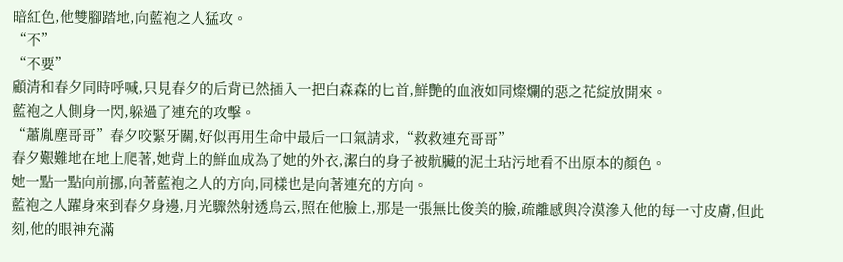暗紅色,他雙腳踏地,向藍袍之人猛攻。
“不”
“不要”
顧清和春夕同時呼喊,只見春夕的后背已然插入一把白森森的匕首,鮮艷的血液如同燦爛的惡之花綻放開來。
藍袍之人側身一閃,躲過了連充的攻擊。
“蕭胤塵哥哥”春夕咬緊牙關,好似再用生命中最后一口氣請求,“救救連充哥哥”
春夕艱難地在地上爬著,她背上的鮮血成為了她的外衣,潔白的身子被骯臟的泥土玷污地看不出原本的顏色。
她一點一點向前挪,向著藍袍之人的方向,同樣也是向著連充的方向。
藍袍之人躍身來到春夕身邊,月光驟然射透烏云,照在他臉上,那是一張無比俊美的臉,疏離感與冷漠滲入他的每一寸皮膚,但此刻,他的眼神充滿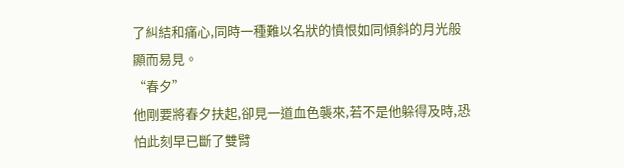了糾結和痛心,同時一種難以名狀的憤恨如同傾斜的月光般顯而易見。
“春夕”
他剛要將春夕扶起,卻見一道血色襲來,若不是他躲得及時,恐怕此刻早已斷了雙臂